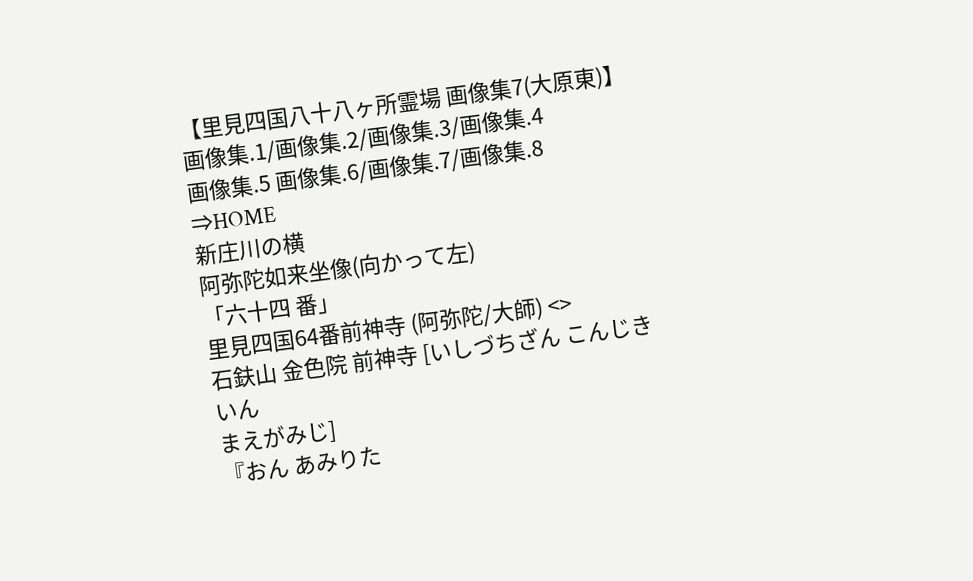【里見四国八十八ヶ所霊場 画像集7(大原東)】
画像集.1/画像集.2/画像集.3/画像集.4
画像集.5 画像集.6/画像集.7/画像集.8
⇒HOME
新庄川の横
阿弥陀如来坐像(向かって左)
「六十四 番」
里見四国64番前神寺 (阿弥陀/大師) <>
石鈇山 金色院 前神寺 [いしづちざん こんじきいん
まえがみじ]
『おん あみりた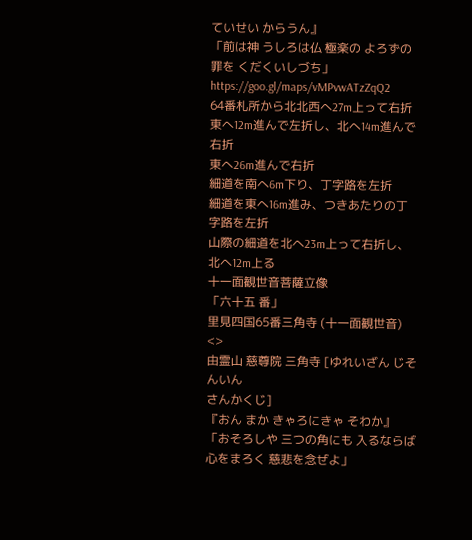ていせい からうん』
「前は神 うしろは仏 極楽の よろずの罪を くだくいしづち」
https://goo.gl/maps/vMPvwATzZqQ2
64番札所から北北西へ27m上って右折
東へ12m進んで左折し、北へ14m進んで右折
東へ26m進んで右折
細道を南へ6m下り、丁字路を左折
細道を東へ16m進み、つきあたりの丁字路を左折
山際の細道を北へ23m上って右折し、北へ12m上る
十一面観世音菩薩立像
「六十五 番」
里見四国65番三角寺 (十一面観世音) <>
由霊山 慈尊院 三角寺 [ゆれいざん じそんいん
さんかくじ]
『おん まか きゃろにきゃ そわか』
「おそろしや 三つの角にも 入るならば 心をまろく 慈悲を念ぜよ」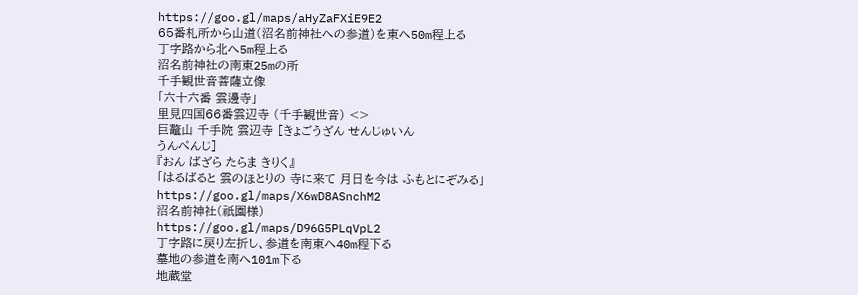https://goo.gl/maps/aHyZaFXiE9E2
65番札所から山道(沼名前神社への参道)を東へ50m程上る
丁字路から北へ5m程上る
沼名前神社の南東25mの所
千手観世音菩薩立像
「六十六番 雲邊寺」
里見四国66番雲辺寺 (千手観世音) <>
巨鼇山 千手院 雲辺寺 [きょごうざん せんじゅいん
うんぺんじ]
『おん ばざら たらま きりく』
「はるばると 雲のほとりの 寺に来て 月日を今は ふもとにぞみる」
https://goo.gl/maps/X6wD8ASnchM2
沼名前神社(祇園様)
https://goo.gl/maps/D96G5PLqVpL2
丁字路に戻り左折し、参道を南東へ40m程下る
墓地の参道を南へ101m下る
地蔵堂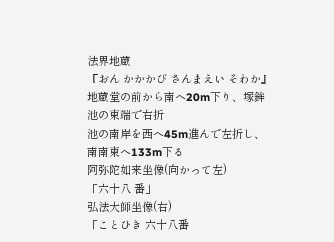法界地蔵
『おん かかかび さんまえい そわか』
地蔵堂の前から南へ20m下り、塚鉾池の東端で右折
池の南岸を西へ45m進んで左折し、南南東へ133m下る
阿弥陀如来坐像(向かって左)
「六十八 番」
弘法大師坐像(右)
「ことひき 六十八番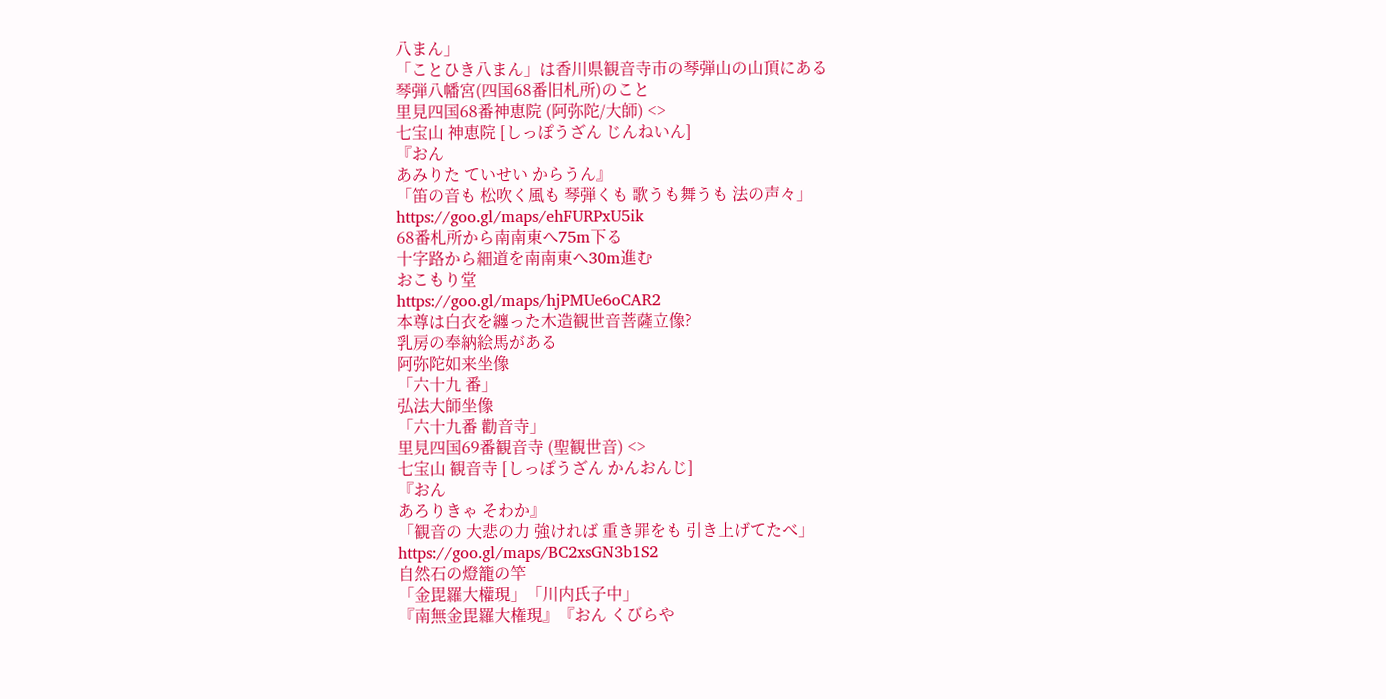八まん」
「ことひき八まん」は香川県観音寺市の琴弾山の山頂にある
琴弾八幡宮(四国68番旧札所)のこと
里見四国68番神恵院 (阿弥陀/大師) <>
七宝山 神恵院 [しっぽうざん じんねいん]
『おん
あみりた ていせい からうん』
「笛の音も 松吹く風も 琴弾くも 歌うも舞うも 法の声々」
https://goo.gl/maps/ehFURPxU5ik
68番札所から南南東へ75m下る
十字路から細道を南南東へ30m進む
おこもり堂
https://goo.gl/maps/hjPMUe6oCAR2
本尊は白衣を纏った木造観世音菩薩立像?
乳房の奉納絵馬がある
阿弥陀如来坐像
「六十九 番」
弘法大師坐像
「六十九番 勸音寺」
里見四国69番観音寺 (聖観世音) <>
七宝山 観音寺 [しっぽうざん かんおんじ]
『おん
あろりきゃ そわか』
「観音の 大悲の力 強ければ 重き罪をも 引き上げてたべ」
https://goo.gl/maps/BC2xsGN3b1S2
自然石の燈籠の竿
「金毘羅大權現」「川内氏子中」
『南無金毘羅大権現』『おん くびらや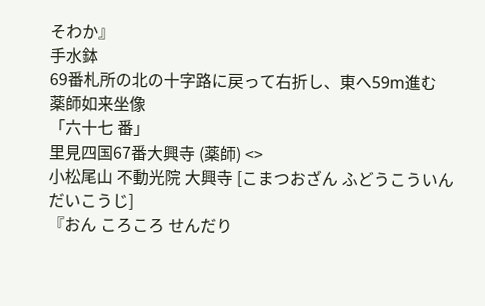そわか』
手水鉢
69番札所の北の十字路に戻って右折し、東へ59m進む
薬師如来坐像
「六十七 番」
里見四国67番大興寺 (薬師) <>
小松尾山 不動光院 大興寺 [こまつおざん ふどうこういん
だいこうじ]
『おん ころころ せんだり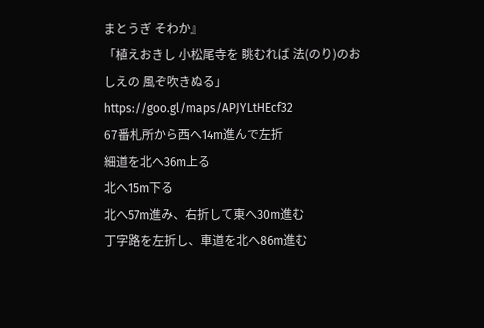まとうぎ そわか』
「植えおきし 小松尾寺を 眺むれば 法(のり)のおしえの 風ぞ吹きぬる」
https://goo.gl/maps/APJYLtHEcf32
67番札所から西へ14m進んで左折
細道を北へ36m上る
北へ15m下る
北へ57m進み、右折して東へ30m進む
丁字路を左折し、車道を北へ86m進む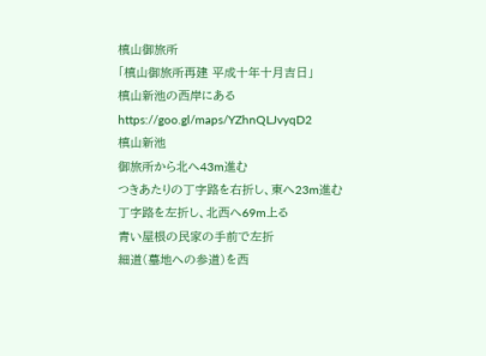槙山御旅所
「槙山御旅所再建 平成十年十月吉日」
槙山新池の西岸にある
https://goo.gl/maps/YZhnQLJvyqD2
槙山新池
御旅所から北へ43m進む
つきあたりの丁字路を右折し、東へ23m進む
丁字路を左折し、北西へ69m上る
青い屋根の民家の手前で左折
細道(墓地への参道)を西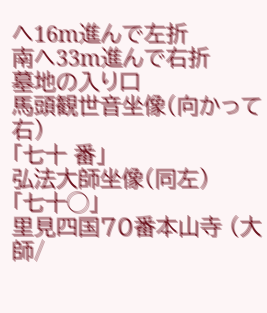へ16m進んで左折
南へ33m進んで右折
墓地の入り口
馬頭観世音坐像(向かって右)
「七十 番」
弘法大師坐像(同左)
「七十◯」
里見四国70番本山寺 (大師/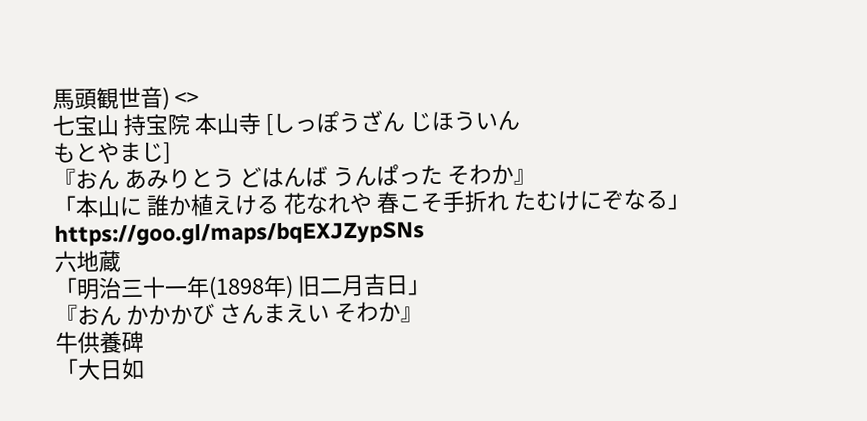馬頭観世音) <>
七宝山 持宝院 本山寺 [しっぽうざん じほういん
もとやまじ]
『おん あみりとう どはんば うんぱった そわか』
「本山に 誰か植えける 花なれや 春こそ手折れ たむけにぞなる」
https://goo.gl/maps/bqEXJZypSNs
六地蔵
「明治三十一年(1898年) 旧二月吉日」
『おん かかかび さんまえい そわか』
牛供養碑
「大日如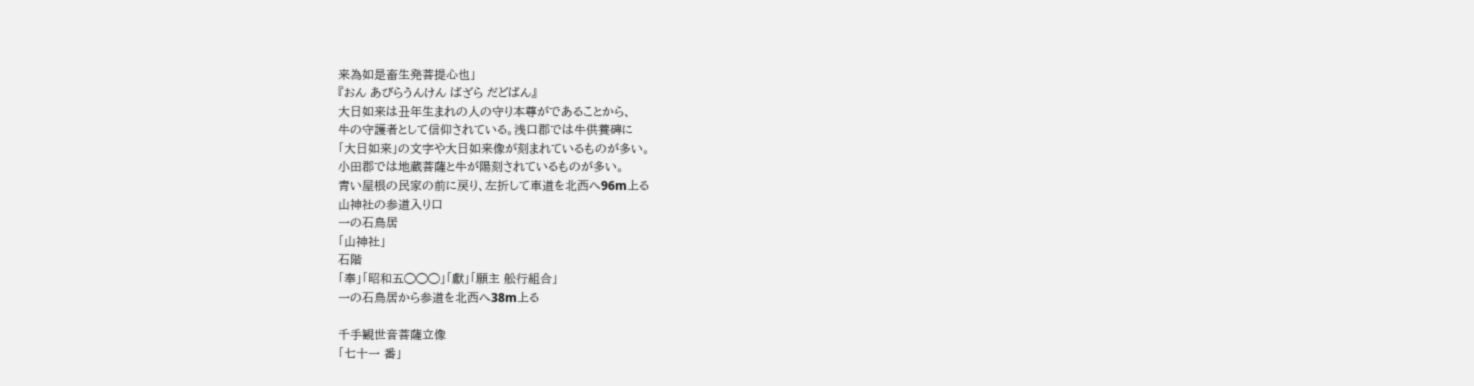来為如是畜生発菩提心也」
『おん あびらうんけん ばざら だどばん』
大日如来は丑年生まれの人の守り本尊がであることから、
牛の守護者として信仰されている。浅口郡では牛供養碑に
「大日如来」の文字や大日如来像が刻まれているものが多い。
小田郡では地蔵菩薩と牛が陽刻されているものが多い。
青い屋根の民家の前に戻り、左折して車道を北西へ96m上る
山神社の参道入り口
一の石鳥居
「山神社」
石階
「奉」「昭和五◯◯◯」「獻」「願主 舩行組合」
一の石鳥居から参道を北西へ38m上る

千手観世音菩薩立像
「七十一 番」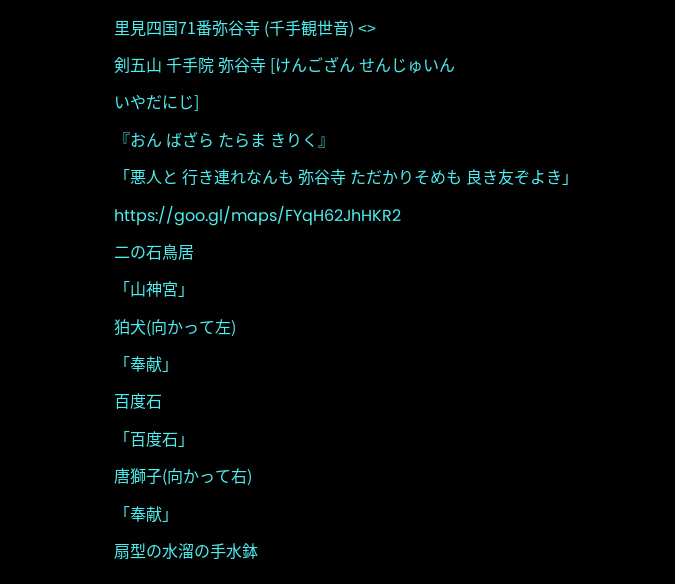里見四国71番弥谷寺 (千手観世音) <>
剣五山 千手院 弥谷寺 [けんござん せんじゅいん
いやだにじ]
『おん ばざら たらま きりく』
「悪人と 行き連れなんも 弥谷寺 ただかりそめも 良き友ぞよき」
https://goo.gl/maps/FYqH62JhHKR2
二の石鳥居
「山神宮」
狛犬(向かって左)
「奉献」
百度石
「百度石」
唐獅子(向かって右)
「奉献」
扇型の水溜の手水鉢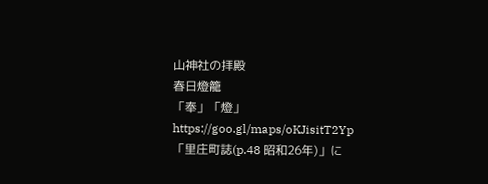山神社の拝殿
春日燈籠
「奉」「燈」
https://goo.gl/maps/oKJisitT2Yp
「里庄町誌(p.48 昭和26年)」に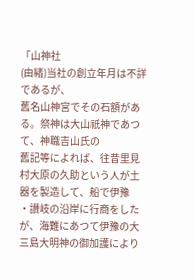「山神社
(由緒)当社の創立年月は不詳であるが、
舊名山神宮でその石額がある。祭神は大山祇神であつて、神職吉山氏の
舊記等によれば、往昔里見村大原の久助という人が土器を製造して、船で伊豫
・讃岐の沿岸に行商をしたが、海難にあつて伊豫の大三島大明神の御加護により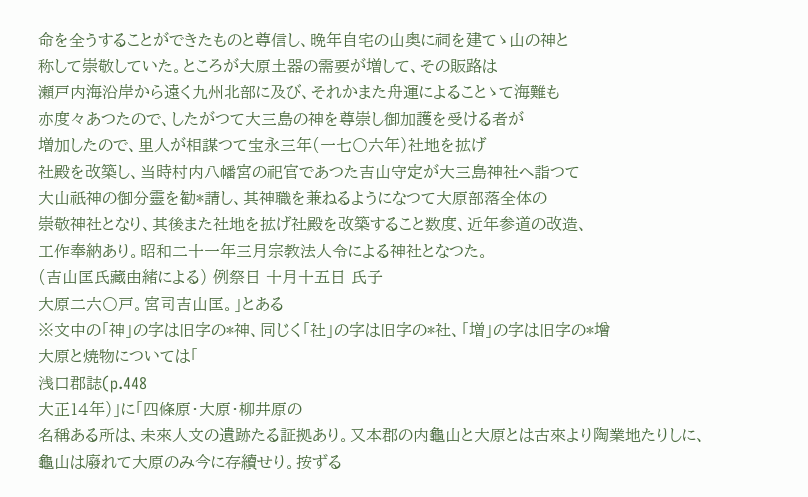命を全うすることができたものと尊信し、晩年自宅の山奥に祠を建てゝ山の神と
称して崇敬していた。ところが大原土器の需要が増して、その販路は
瀬戸内海沿岸から遠く九州北部に及び、それかまた舟運によることゝて海難も
亦度々あつたので、したがつて大三島の神を尊崇し御加護を受ける者が
増加したので、里人が相謀つて宝永三年(一七〇六年)社地を拡げ
社殿を改築し、当時村内八幡宮の祀官であつた吉山守定が大三島神社へ詣つて
大山祇神の御分靈を勧*請し、其神職を兼ねるようになつて大原部落全体の
崇敬神社となり、其後また社地を拡げ社殿を改築すること数度、近年参道の改造、
工作奉納あり。昭和二十一年三月宗教法人令による神社となつた。
(吉山匡氏藏由緒による) 例祭日 十月十五日 氏子
大原二六〇戸。宮司吉山匡。」とある
※文中の「神」の字は旧字の*神、同じく「社」の字は旧字の*社、「増」の字は旧字の*增
大原と焼物については「
浅口郡誌(p.448
大正14年)」に「四條原・大原・柳井原の
名稱ある所は、未來人文の遺跡たる証拠あり。又本郡の内龜山と大原とは古來より陶業地たりしに、
龜山は廢れて大原のみ今に存續せり。按ずる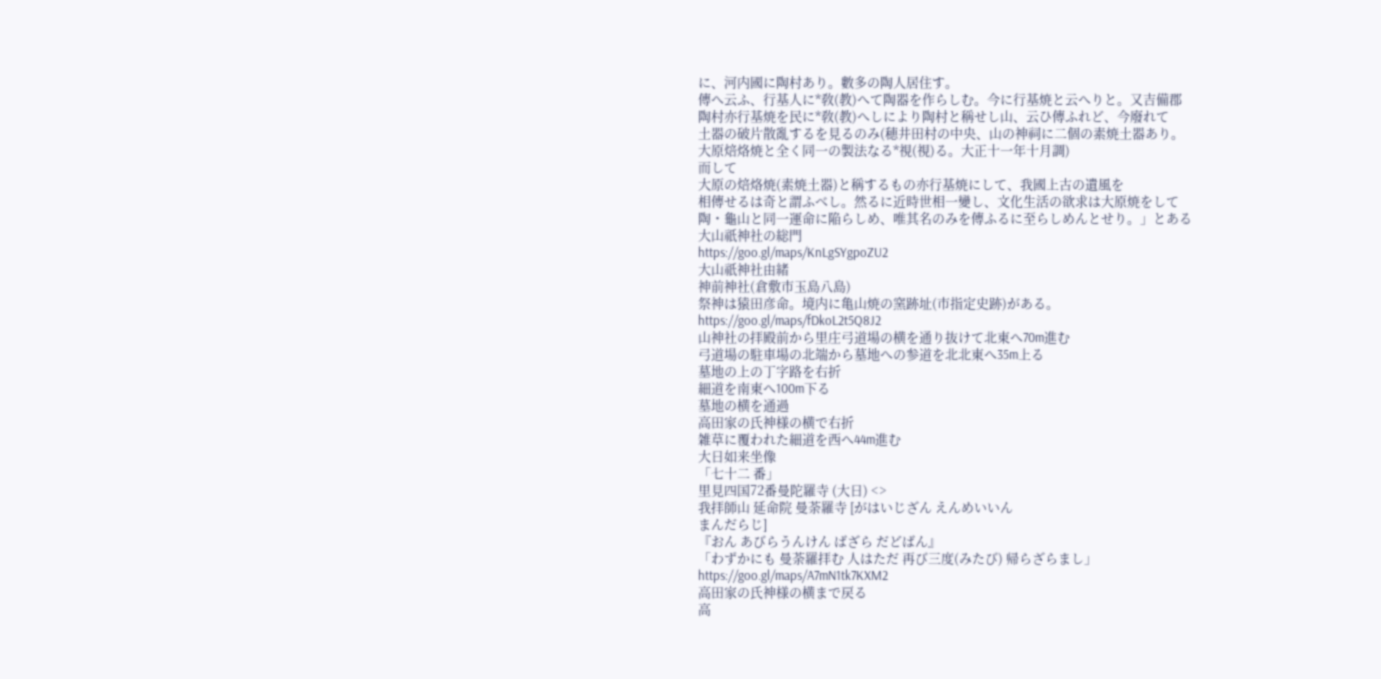に、河内國に陶村あり。數多の陶人居住す。
傳へ云ふ、行基人に*敎(教)へて陶器を作らしむ。今に行基焼と云へりと。又吉備郡
陶村亦行基焼を民に*敎(教)へしにより陶村と稱せし山、云ひ傳ふれど、今廢れて
土器の破片散亂するを見るのみ(穂井田村の中央、山の神祠に二個の素焼土器あり。
大原焙烙焼と全く同一の製法なる*視(視)る。大正十一年十月調)
而して
大原の焙烙焼(素焼土器)と稱するもの亦行基焼にして、我國上古の遺風を
相傳せるは奇と謂ふべし。然るに近時世相一變し、文化生活の欲求は大原焼をして
陶・龜山と同一運命に陥らしめ、唯其名のみを傳ふるに至らしめんとせり。」とある
大山祇神社の総門
https://goo.gl/maps/KnLgSYgpoZU2
大山祇神社由緒
神前神社(倉敷市玉島八島)
祭神は猿田彦命。境内に亀山焼の窯跡址(市指定史跡)がある。
https://goo.gl/maps/fDkoL2t5Q8J2
山神社の拝殿前から里庄弓道場の横を通り抜けて北東へ70m進む
弓道場の駐車場の北端から墓地への参道を北北東へ35m上る
墓地の上の丁字路を右折
細道を南東へ100m下る
墓地の横を通過
高田家の氏神様の横で右折
雑草に覆われた細道を西へ44m進む
大日如来坐像
「七十二 番」
里見四国72番曼陀羅寺 (大日) <>
我拝師山 延命院 曼荼羅寺 [がはいじざん えんめいいん
まんだらじ]
『おん あびらうんけん ばざら だどばん』
「わずかにも 曼荼羅拝む 人はただ 再び三度(みたび) 帰らざらまし」
https://goo.gl/maps/A7mN1tk7KXM2
高田家の氏神様の横まで戻る
高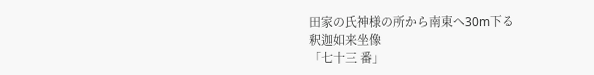田家の氏神様の所から南東へ30m下る
釈迦如来坐像
「七十三 番」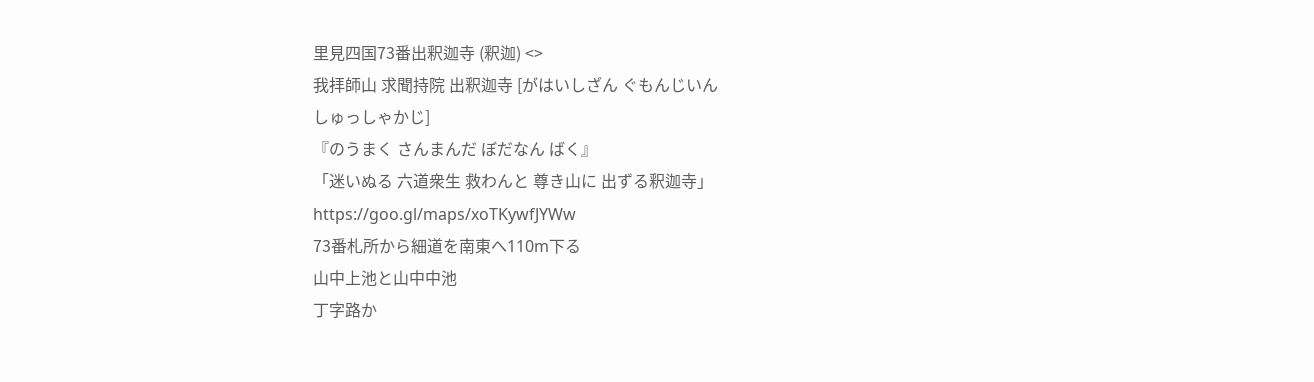里見四国73番出釈迦寺 (釈迦) <>
我拝師山 求聞持院 出釈迦寺 [がはいしざん ぐもんじいん
しゅっしゃかじ]
『のうまく さんまんだ ぼだなん ばく』
「迷いぬる 六道衆生 救わんと 尊き山に 出ずる釈迦寺」
https://goo.gl/maps/xoTKywfJYWw
73番札所から細道を南東へ110m下る
山中上池と山中中池
丁字路か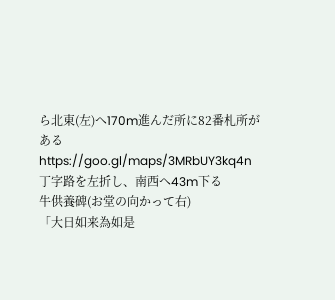ら北東(左)へ170m進んだ所に82番札所がある
https://goo.gl/maps/3MRbUY3kq4n
丁字路を左折し、南西へ43m下る
牛供養碑(お堂の向かって右)
「大日如来為如是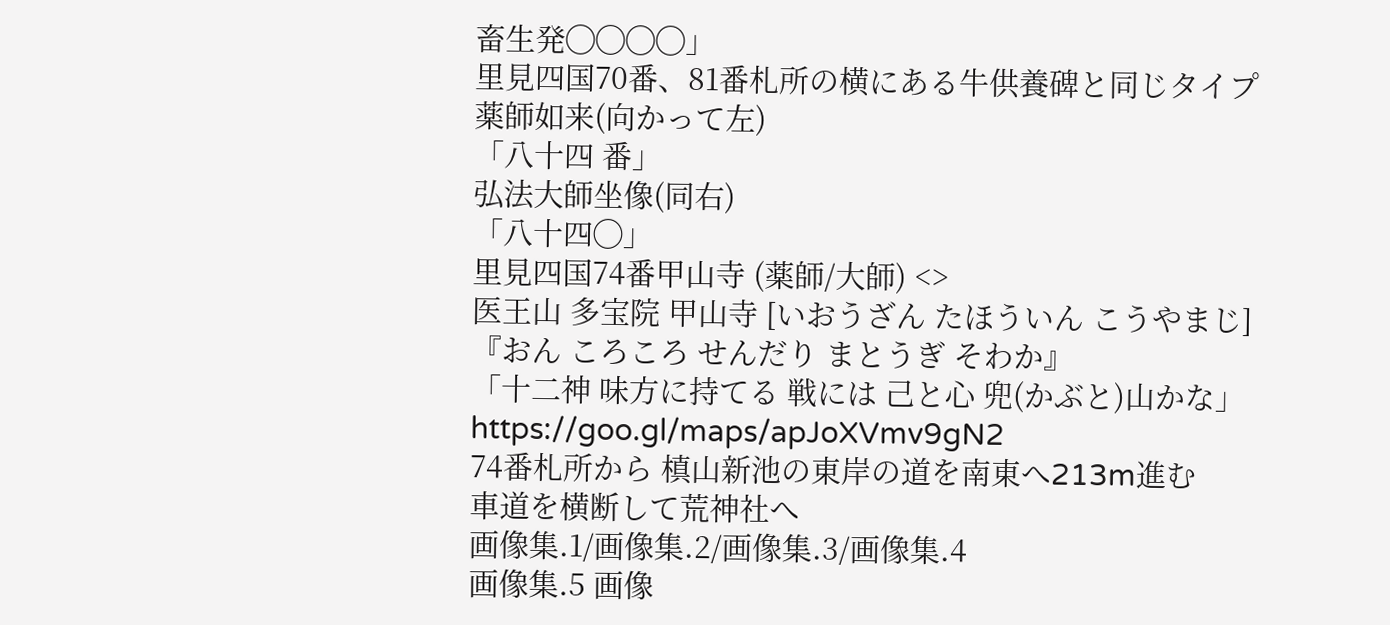畜生発◯◯◯◯」
里見四国70番、81番札所の横にある牛供養碑と同じタイプ
薬師如来(向かって左)
「八十四 番」
弘法大師坐像(同右)
「八十四◯」
里見四国74番甲山寺 (薬師/大師) <>
医王山 多宝院 甲山寺 [いおうざん たほういん こうやまじ]
『おん ころころ せんだり まとうぎ そわか』
「十二神 味方に持てる 戦には 己と心 兜(かぶと)山かな」
https://goo.gl/maps/apJoXVmv9gN2
74番札所から 槙山新池の東岸の道を南東へ213m進む
車道を横断して荒神社へ
画像集.1/画像集.2/画像集.3/画像集.4
画像集.5 画像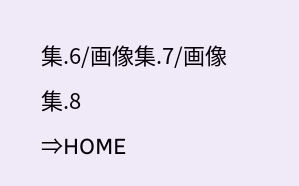集.6/画像集.7/画像集.8
⇒HOME